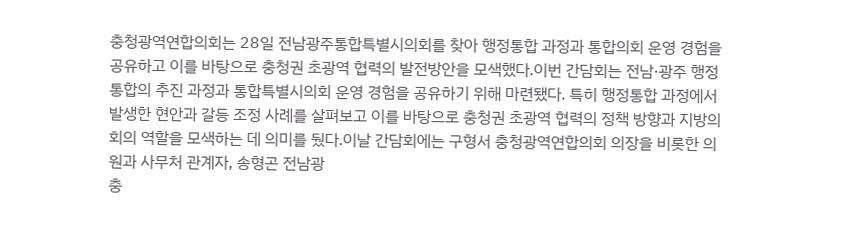충청광역연합의회는 28일 전남광주통합특별시의회를 찾아 행정통합 과정과 통합의회 운영 경험을 공유하고 이를 바탕으로 충청권 초광역 협력의 발전방안을 모색했다.이번 간담회는 전남·광주 행정통합의 추진 과정과 통합특별시의회 운영 경험을 공유하기 위해 마련됐다. 특히 행정통합 과정에서 발생한 현안과 갈등 조정 사례를 살펴보고 이를 바탕으로 충청권 초광역 협력의 정책 방향과 지방의회의 역할을 모색하는 데 의미를 뒀다.이날 간담회에는 구형서 충청광역연합의회 의장을 비롯한 의원과 사무처 관계자, 송형곤 전남광
충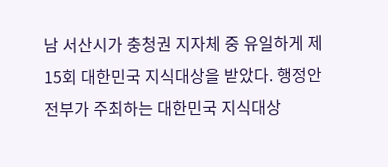남 서산시가 충청권 지자체 중 유일하게 제15회 대한민국 지식대상을 받았다. 행정안전부가 주최하는 대한민국 지식대상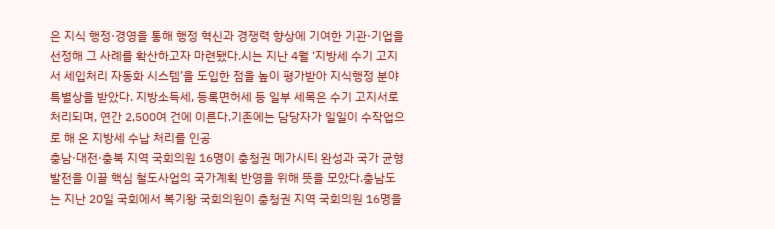은 지식 행정·경영을 통해 행정 혁신과 경쟁력 향상에 기여한 기관·기업을 선정해 그 사례를 확산하고자 마련됐다.시는 지난 4월 ‘지방세 수기 고지서 세입처리 자동화 시스템’을 도입한 점을 높이 평가받아 지식행정 분야 특별상을 받았다. 지방소득세, 등록면허세 등 일부 세목은 수기 고지서로 처리되며, 연간 2,500여 건에 이른다.기존에는 담당자가 일일이 수작업으로 해 온 지방세 수납 처리를 인공
충남·대전·충북 지역 국회의원 16명이 충청권 메가시티 완성과 국가 균형발전을 이끌 핵심 철도사업의 국가계획 반영을 위해 뜻을 모았다.충남도는 지난 20일 국회에서 복기왕 국회의원이 충청권 지역 국회의원 16명을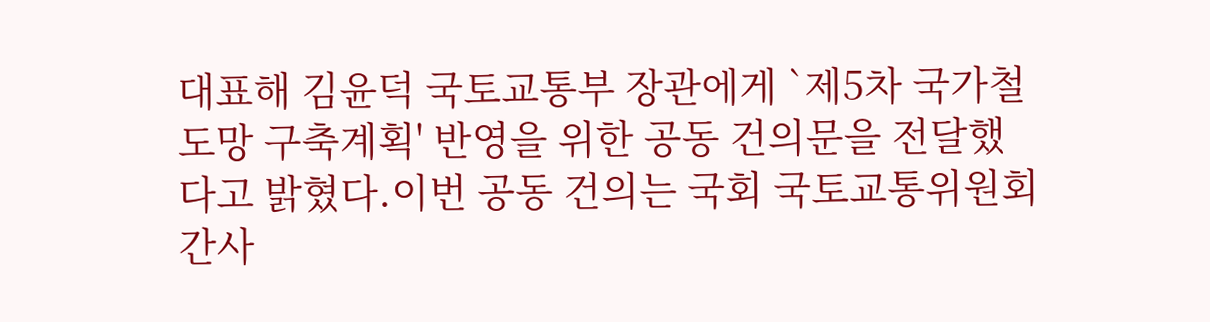대표해 김윤덕 국토교통부 장관에게 `제5차 국가철도망 구축계획' 반영을 위한 공동 건의문을 전달했다고 밝혔다.이번 공동 건의는 국회 국토교통위원회 간사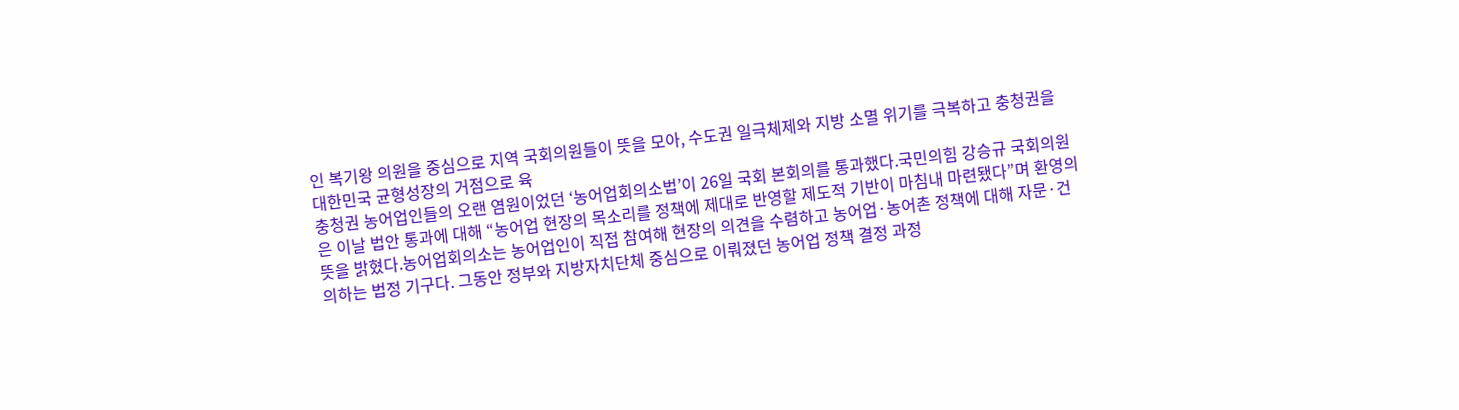인 복기왕 의원을 중심으로 지역 국회의원들이 뜻을 모아, 수도권 일극체제와 지방 소멸 위기를 극복하고 충청권을 대한민국 균형성장의 거점으로 육
충청권 농어업인들의 오랜 염원이었던 ‘농어업회의소법’이 26일 국회 본회의를 통과했다.국민의힘 강승규 국회의원은 이날 법안 통과에 대해 “농어업 현장의 목소리를 정책에 제대로 반영할 제도적 기반이 마침내 마련됐다”며 환영의 뜻을 밝혔다.농어업회의소는 농어업인이 직접 참여해 현장의 의견을 수렴하고 농어업·농어촌 정책에 대해 자문·건의하는 법정 기구다. 그동안 정부와 지방자치단체 중심으로 이뤄졌던 농어업 정책 결정 과정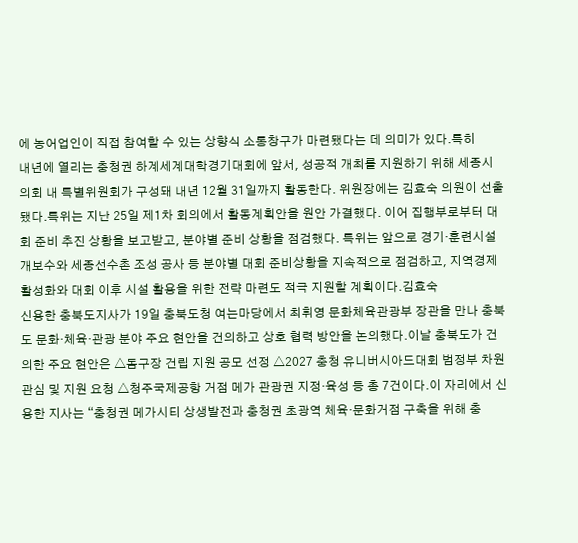에 농어업인이 직접 참여할 수 있는 상향식 소통창구가 마련됐다는 데 의미가 있다.특히
내년에 열리는 충청권 하계세계대학경기대회에 앞서, 성공적 개최를 지원하기 위해 세종시의회 내 특별위원회가 구성돼 내년 12월 31일까지 활동한다. 위원장에는 김효숙 의원이 선출됐다.특위는 지난 25일 제1차 회의에서 활동계획안을 원안 가결했다. 이어 집행부로부터 대회 준비 추진 상황을 보고받고, 분야별 준비 상황을 점검했다. 특위는 앞으로 경기·훈련시설 개보수와 세종선수촌 조성 공사 등 분야별 대회 준비상황을 지속적으로 점검하고, 지역경제 활성화와 대회 이후 시설 활용을 위한 전략 마련도 적극 지원할 계획이다.김효숙
신용한 충북도지사가 19일 충북도청 여는마당에서 최휘영 문화체육관광부 장관을 만나 충북도 문화‧체육‧관광 분야 주요 현안을 건의하고 상호 협력 방안을 논의했다.이날 충북도가 건의한 주요 현안은 △돔구장 건립 지원 공모 선정 △2027 충청 유니버시아드대회 범정부 차원 관심 및 지원 요청 △청주국제공항 거점 메가 관광권 지정‧육성 등 총 7건이다.이 자리에서 신용한 지사는 “충청권 메가시티 상생발전과 충청권 초광역 체육‧문화거점 구축을 위해 충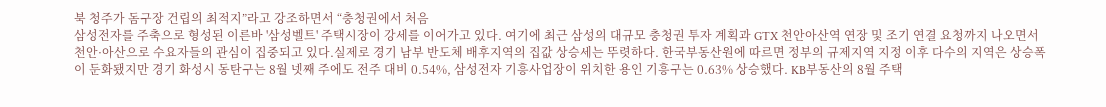북 청주가 돔구장 건립의 최적지”라고 강조하면서 “충청권에서 처음
삼성전자를 주축으로 형성된 이른바 '삼성벨트' 주택시장이 강세를 이어가고 있다. 여기에 최근 삼성의 대규모 충청권 투자 계획과 GTX 천안아산역 연장 및 조기 연결 요청까지 나오면서 천안·아산으로 수요자들의 관심이 집중되고 있다.실제로 경기 남부 반도체 배후지역의 집값 상승세는 뚜렷하다. 한국부동산원에 따르면 정부의 규제지역 지정 이후 다수의 지역은 상승폭이 둔화됐지만 경기 화성시 동탄구는 8월 넷째 주에도 전주 대비 0.54%, 삼성전자 기흥사업장이 위치한 용인 기흥구는 0.63% 상승했다. KB부동산의 8월 주택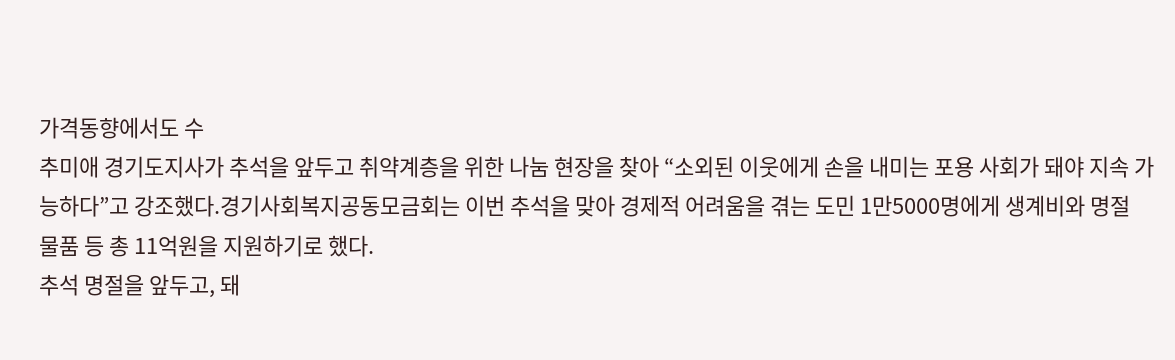가격동향에서도 수
추미애 경기도지사가 추석을 앞두고 취약계층을 위한 나눔 현장을 찾아 “소외된 이웃에게 손을 내미는 포용 사회가 돼야 지속 가능하다”고 강조했다.경기사회복지공동모금회는 이번 추석을 맞아 경제적 어려움을 겪는 도민 1만5000명에게 생계비와 명절 물품 등 총 11억원을 지원하기로 했다.
추석 명절을 앞두고, 돼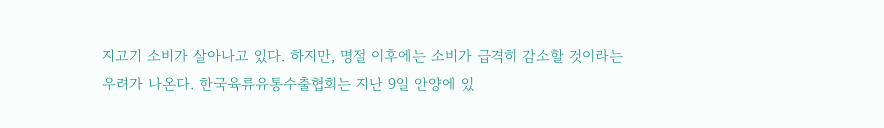지고기 소비가 살아나고 있다. 하지만, 명절 이후에는 소비가 급격히 감소할 것이라는 우려가 나온다. 한국육류유통수출협회는 지난 9일 안양에 있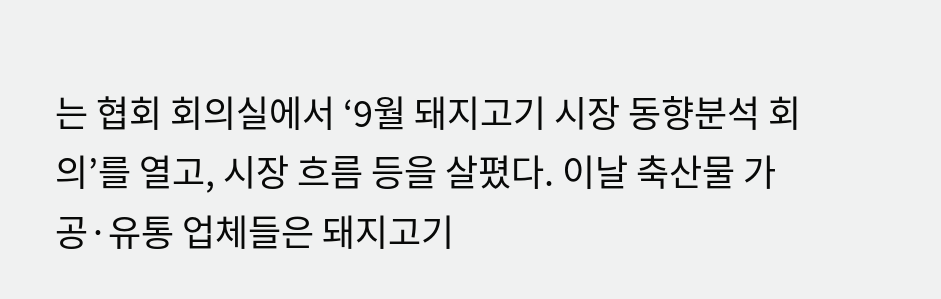는 협회 회의실에서 ‘9월 돼지고기 시장 동향분석 회의’를 열고, 시장 흐름 등을 살폈다. 이날 축산물 가공·유통 업체들은 돼지고기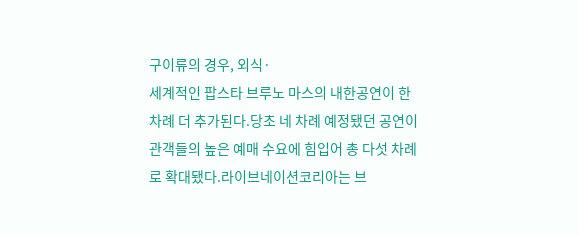구이류의 경우, 외식·
세계적인 팝스타 브루노 마스의 내한공연이 한 차례 더 추가된다.당초 네 차례 예정됐던 공연이 관객들의 높은 예매 수요에 힘입어 총 다섯 차례로 확대됐다.라이브네이션코리아는 브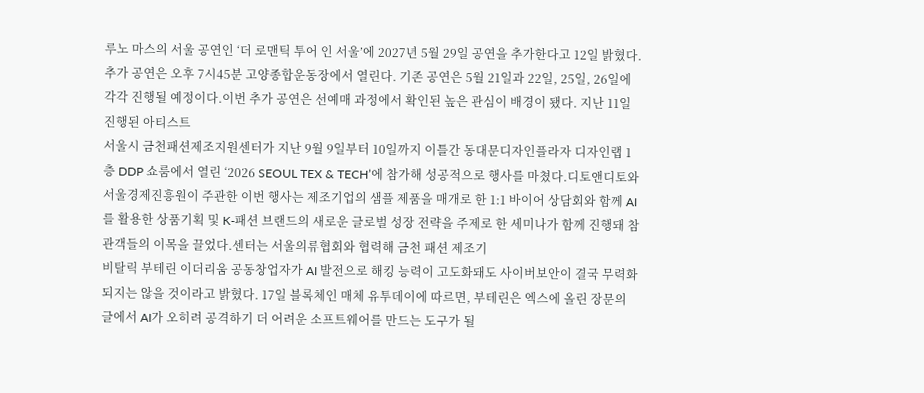루노 마스의 서울 공연인 ‘더 로맨틱 투어 인 서울’에 2027년 5월 29일 공연을 추가한다고 12일 밝혔다.추가 공연은 오후 7시45분 고양종합운동장에서 열린다. 기존 공연은 5월 21일과 22일, 25일, 26일에 각각 진행될 예정이다.이번 추가 공연은 선예매 과정에서 확인된 높은 관심이 배경이 됐다. 지난 11일 진행된 아티스트
서울시 금천패션제조지원센터가 지난 9월 9일부터 10일까지 이틀간 동대문디자인플라자 디자인랩 1층 DDP 쇼룸에서 열린 ‘2026 SEOUL TEX & TECH’에 참가해 성공적으로 행사를 마쳤다.디토앤디토와 서울경제진흥원이 주관한 이번 행사는 제조기업의 샘플 제품을 매개로 한 1:1 바이어 상담회와 함께 AI를 활용한 상품기획 및 K-패션 브랜드의 새로운 글로벌 성장 전략을 주제로 한 세미나가 함께 진행돼 참관객들의 이목을 끌었다.센터는 서울의류협회와 협력해 금천 패션 제조기
비탈릭 부테린 이더리움 공동창업자가 AI 발전으로 해킹 능력이 고도화돼도 사이버보안이 결국 무력화되지는 않을 것이라고 밝혔다. 17일 블록체인 매체 유투데이에 따르면, 부테린은 엑스에 올린 장문의 글에서 AI가 오히려 공격하기 더 어려운 소프트웨어를 만드는 도구가 될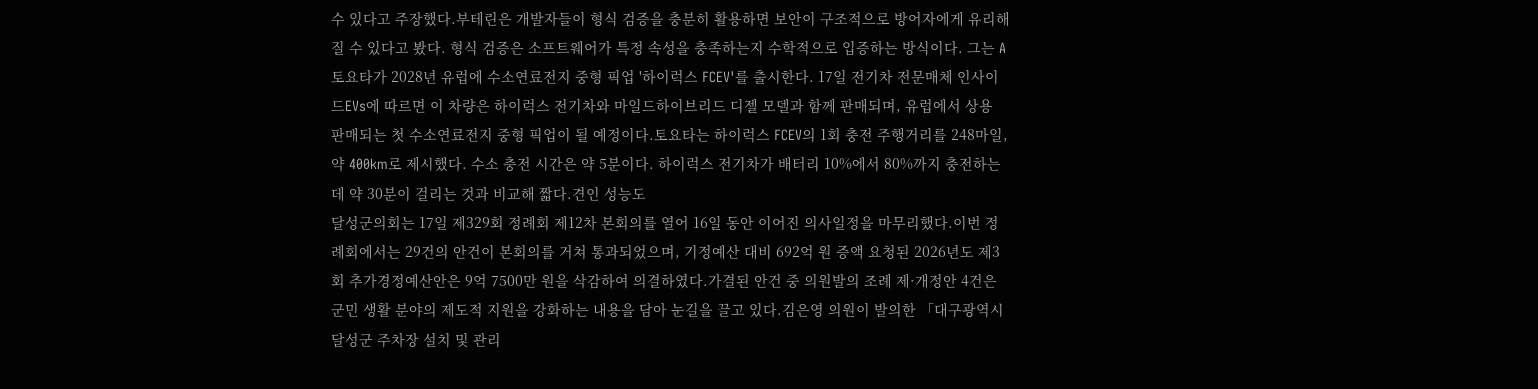수 있다고 주장했다.부테린은 개발자들이 형식 검증을 충분히 활용하면 보안이 구조적으로 방어자에게 유리해질 수 있다고 봤다. 형식 검증은 소프트웨어가 특정 속성을 충족하는지 수학적으로 입증하는 방식이다. 그는 A
토요타가 2028년 유럽에 수소연료전지 중형 픽업 '하이럭스 FCEV'를 출시한다. 17일 전기차 전문매체 인사이드EVs에 따르면 이 차량은 하이럭스 전기차와 마일드하이브리드 디젤 모델과 함께 판매되며, 유럽에서 상용 판매되는 첫 수소연료전지 중형 픽업이 될 예정이다.토요타는 하이럭스 FCEV의 1회 충전 주행거리를 248마일, 약 400km로 제시했다. 수소 충전 시간은 약 5분이다. 하이럭스 전기차가 배터리 10%에서 80%까지 충전하는 데 약 30분이 걸리는 것과 비교해 짧다.견인 성능도
달성군의회는 17일 제329회 정례회 제12차 본회의를 열어 16일 동안 이어진 의사일정을 마무리했다.이번 정례회에서는 29건의 안건이 본회의를 거쳐 통과되었으며, 기정예산 대비 692억 원 증액 요청된 2026년도 제3회 추가경정예산안은 9억 7500만 원을 삭감하여 의결하였다.가결된 안건 중 의원발의 조례 제·개정안 4건은 군민 생활 분야의 제도적 지원을 강화하는 내용을 담아 눈길을 끌고 있다.김은영 의원이 발의한 「대구광역시 달성군 주차장 설치 및 관리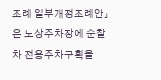조례 일부개정조례안」 은 노상주차장에 순찰차 전용주차구획을